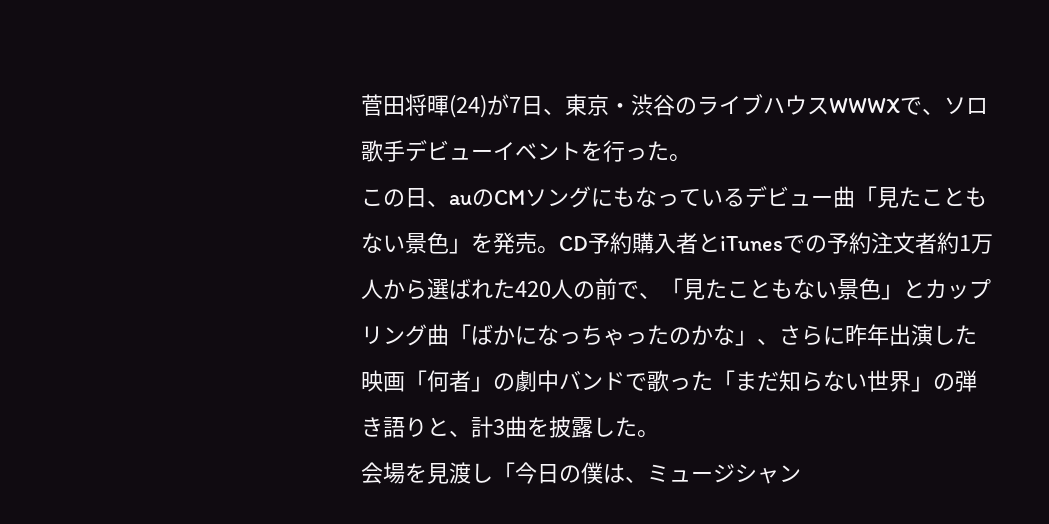菅田将暉(24)が7日、東京・渋谷のライブハウスWWWXで、ソロ歌手デビューイベントを行った。
この日、auのCMソングにもなっているデビュー曲「見たこともない景色」を発売。CD予約購入者とiTunesでの予約注文者約1万人から選ばれた420人の前で、「見たこともない景色」とカップリング曲「ばかになっちゃったのかな」、さらに昨年出演した映画「何者」の劇中バンドで歌った「まだ知らない世界」の弾き語りと、計3曲を披露した。
会場を見渡し「今日の僕は、ミュージシャン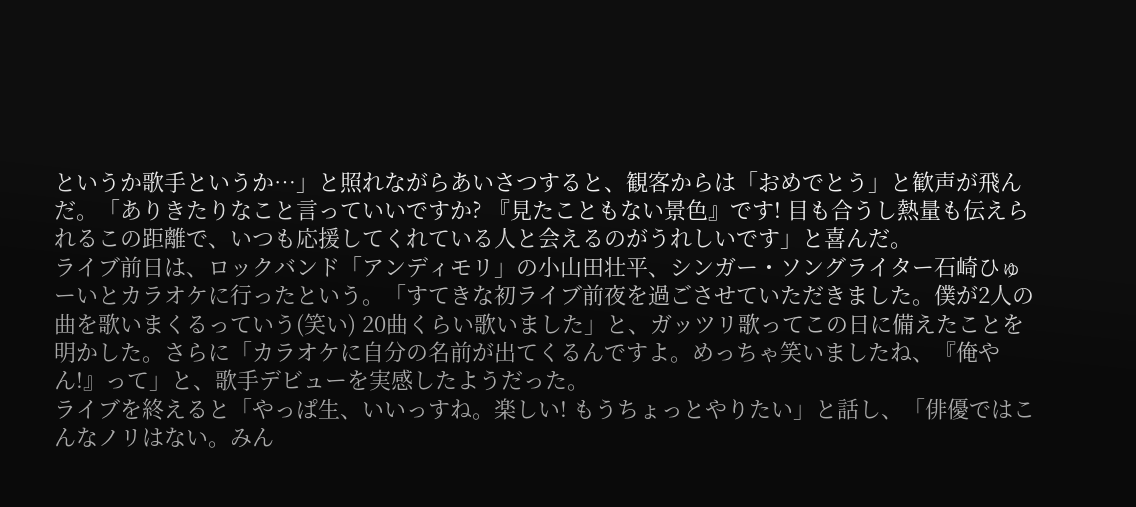というか歌手というか…」と照れながらあいさつすると、観客からは「おめでとう」と歓声が飛んだ。「ありきたりなこと言っていいですか? 『見たこともない景色』です! 目も合うし熱量も伝えられるこの距離で、いつも応援してくれている人と会えるのがうれしいです」と喜んだ。
ライブ前日は、ロックバンド「アンディモリ」の小山田壮平、シンガー・ソングライター石崎ひゅーいとカラオケに行ったという。「すてきな初ライブ前夜を過ごさせていただきました。僕が2人の曲を歌いまくるっていう(笑い) 20曲くらい歌いました」と、ガッツリ歌ってこの日に備えたことを明かした。さらに「カラオケに自分の名前が出てくるんですよ。めっちゃ笑いましたね、『俺やん!』って」と、歌手デビューを実感したようだった。
ライブを終えると「やっぱ生、いいっすね。楽しい! もうちょっとやりたい」と話し、「俳優ではこんなノリはない。みん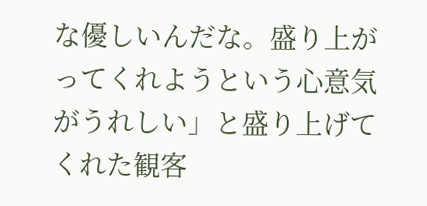な優しいんだな。盛り上がってくれようという心意気がうれしい」と盛り上げてくれた観客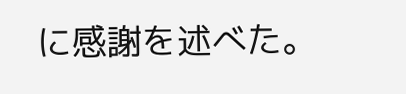に感謝を述べた。